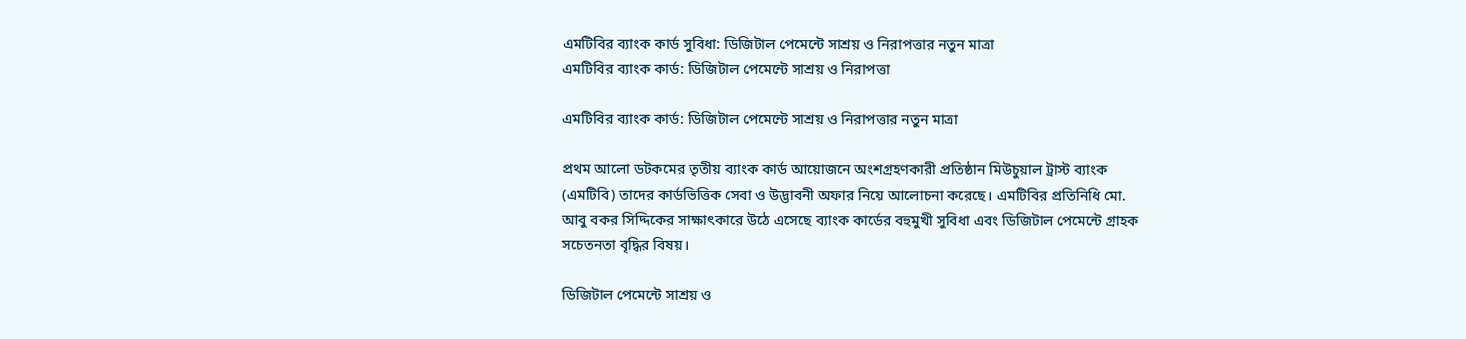এমটিবির ব্যাংক কার্ড সুবিধা: ডিজিটাল পেমেন্টে সাশ্রয় ও নিরাপত্তার নতুন মাত্রা
এমটিবির ব্যাংক কার্ড: ডিজিটাল পেমেন্টে সাশ্রয় ও নিরাপত্তা

এমটিবির ব্যাংক কার্ড: ডিজিটাল পেমেন্টে সাশ্রয় ও নিরাপত্তার নতুন মাত্রা

প্রথম আলো ডটকমের তৃতীয় ব্যাংক কার্ড আয়োজনে অংশগ্রহণকারী প্রতিষ্ঠান মিউচুয়াল ট্রাস্ট ব্যাংক (এমটিবি) তাদের কার্ডভিত্তিক সেবা ও উদ্ভাবনী অফার নিয়ে আলোচনা করেছে। এমটিবির প্রতিনিধি মো. আবু বকর সিদ্দিকের সাক্ষাৎকারে উঠে এসেছে ব্যাংক কার্ডের বহুমুখী সুবিধা এবং ডিজিটাল পেমেন্টে গ্রাহক সচেতনতা বৃদ্ধির বিষয়।

ডিজিটাল পেমেন্টে সাশ্রয় ও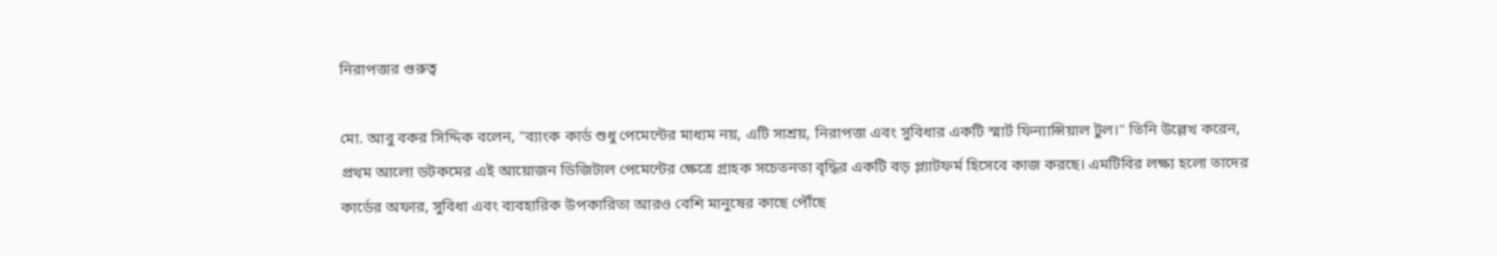নিরাপত্তার গুরুত্ব

মো. আবু বকর সিদ্দিক বলেন, "ব্যাংক কার্ড শুধু পেমেন্টের মাধ্যম নয়, এটি সাশ্রয়, নিরাপত্তা এবং সুবিধার একটি স্মার্ট ফিন্যান্সিয়াল টুল।" তিনি উল্লেখ করেন, প্রথম আলো ডটকমের এই আয়োজন ডিজিটাল পেমেন্টের ক্ষেত্রে গ্রাহক সচেতনতা বৃদ্ধির একটি বড় প্ল্যাটফর্ম হিসেবে কাজ করছে। এমটিবির লক্ষ্য হলো তাদের কার্ডের অফার, সুবিধা এবং ব্যবহারিক উপকারিতা আরও বেশি মানুষের কাছে পৌঁছে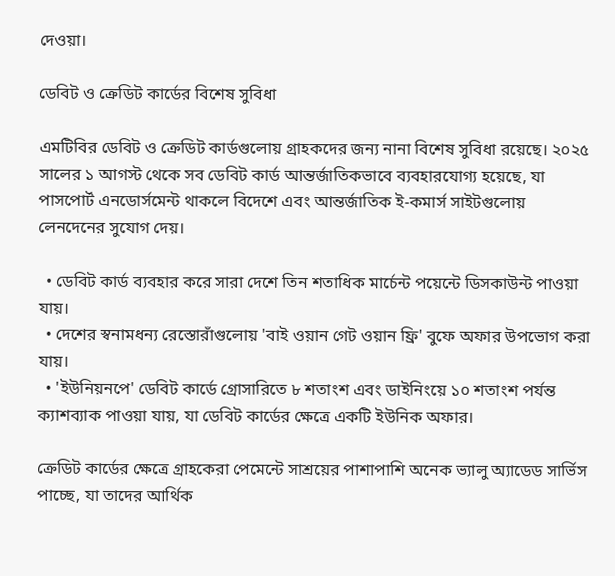দেওয়া।

ডেবিট ও ক্রেডিট কার্ডের বিশেষ সুবিধা

এমটিবির ডেবিট ও ক্রেডিট কার্ডগুলোয় গ্রাহকদের জন্য নানা বিশেষ সুবিধা রয়েছে। ২০২৫ সালের ১ আগস্ট থেকে সব ডেবিট কার্ড আন্তর্জাতিকভাবে ব্যবহারযোগ্য হয়েছে, যা পাসপোর্ট এনডোর্সমেন্ট থাকলে বিদেশে এবং আন্তর্জাতিক ই-কমার্স সাইটগুলোয় লেনদেনের সুযোগ দেয়।

  • ডেবিট কার্ড ব্যবহার করে সারা দেশে তিন শতাধিক মার্চেন্ট পয়েন্টে ডিসকাউন্ট পাওয়া যায়।
  • দেশের স্বনামধন্য রেস্তোরাঁগুলোয় 'বাই ওয়ান গেট ওয়ান ফ্রি' বুফে অফার উপভোগ করা যায়।
  • 'ইউনিয়নপে' ডেবিট কার্ডে গ্রোসারিতে ৮ শতাংশ এবং ডাইনিংয়ে ১০ শতাংশ পর্যন্ত ক্যাশব্যাক পাওয়া যায়, যা ডেবিট কার্ডের ক্ষেত্রে একটি ইউনিক অফার।

ক্রেডিট কার্ডের ক্ষেত্রে গ্রাহকেরা পেমেন্টে সাশ্রয়ের পাশাপাশি অনেক ভ্যালু অ্যাডেড সার্ভিস পাচ্ছে, যা তাদের আর্থিক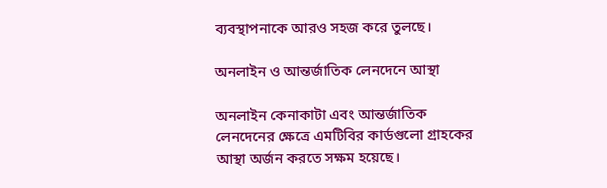ব্যবস্থাপনাকে আরও সহজ করে তুলছে।

অনলাইন ও আন্তর্জাতিক লেনদেনে আস্থা

অনলাইন কেনাকাটা এবং আন্তর্জাতিক লেনদেনের ক্ষেত্রে এমটিবির কার্ডগুলো গ্রাহকের আস্থা অর্জন করতে সক্ষম হয়েছে।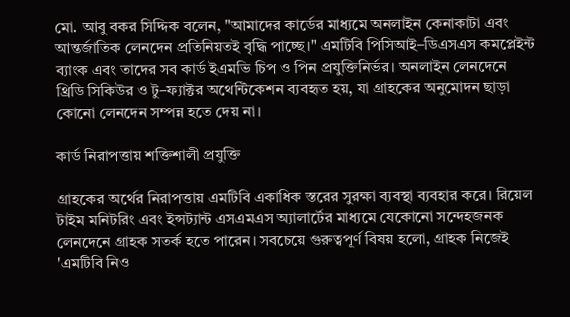মো. আবু বকর সিদ্দিক বলেন, "আমাদের কার্ডের মাধ্যমে অনলাইন কেনাকাটা এবং আন্তর্জাতিক লেনদেন প্রতিনিয়তই বৃদ্ধি পাচ্ছে।" এমটিবি পিসিআই–ডিএসএস কমপ্লেইন্ট ব্যাংক এবং তাদের সব কার্ড ইএমভি চিপ ও পিন প্রযুক্তিনির্ভর। অনলাইন লেনদেনে থ্রিডি সিকিউর ও টু–ফ্যাক্টর অথেন্টিকেশন ব্যবহৃত হয়, যা গ্রাহকের অনুমোদন ছাড়া কোনো লেনদেন সম্পন্ন হতে দেয় না।

কার্ড নিরাপত্তায় শক্তিশালী প্রযুক্তি

গ্রাহকের অর্থের নিরাপত্তায় এমটিবি একাধিক স্তরের সুরক্ষা ব্যবস্থা ব্যবহার করে। রিয়েল টাইম মনিটরিং এবং ইন্সট্যান্ট এসএমএস অ্যালার্টের মাধ্যমে যেকোনো সন্দেহজনক লেনদেনে গ্রাহক সতর্ক হতে পারেন। সবচেয়ে গুরুত্বপূর্ণ বিষয় হলো, গ্রাহক নিজেই 'এমটিবি নিও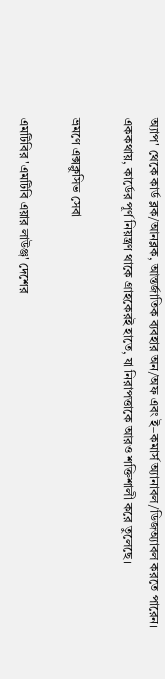অ্যাপ' থেকে কার্ড ব্লক/আনব্লক, আন্তর্জাতিক ব্যবহার অন/অফ এবং ই–কমার্স অ্যানাবল/ডিজঅ্যাবল করতে পারেন। এককথায়, কার্ডের পূর্ণ নিয়ন্ত্রণ থাকে গ্রাহকেরই হাতে, যা নিরাপত্তাকে আরও শক্তিশালী করে তুলেছে।

ভ্রমণে এক্সক্লুসিভ সেবা

এমটিবির 'এমটিবি এয়ার লাউঞ্জ' দেশের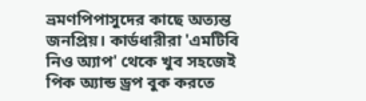ভ্রমণপিপাসুদের কাছে অত্যন্ত জনপ্রিয়। কার্ডধারীরা 'এমটিবি নিও অ্যাপ' থেকে খুব সহজেই পিক অ্যান্ড ড্রপ বুক করতে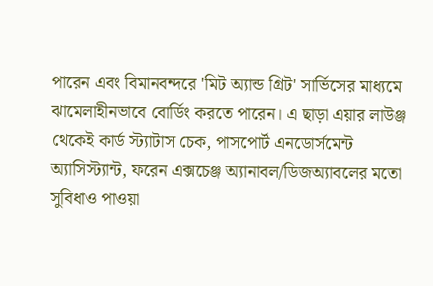পারেন এবং বিমানবন্দরে 'মিট অ্যান্ড গ্রিট' সার্ভিসের মাধ্যমে ঝামেলাহীনভাবে বোর্ডিং করতে পারেন। এ ছাড়া এয়ার লাউঞ্জ থেকেই কার্ড স্ট্যাটাস চেক, পাসপোর্ট এনডোর্সমেন্ট অ্যাসিস্ট্যান্ট, ফরেন এক্সচেঞ্জ অ্যানাবল/ডিজঅ্যাবলের মতো সুবিধাও পাওয়া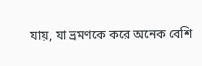যায়, যা ভ্রমণকে করে অনেক বেশি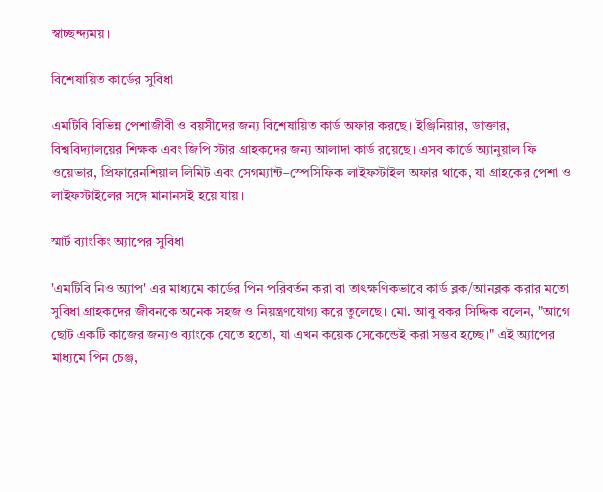স্বাচ্ছন্দ্যময়।

বিশেষায়িত কার্ডের সুবিধা

এমটিবি বিভিন্ন পেশাজীবী ও বয়সীদের জন্য বিশেষায়িত কার্ড অফার করছে। ইঞ্জিনিয়ার, ডাক্তার, বিশ্ববিদ্যালয়ের শিক্ষক এবং জিপি স্টার গ্রাহকদের জন্য আলাদা কার্ড রয়েছে। এসব কার্ডে অ্যানুয়াল ফি ওয়েভার, প্রিফারেনশিয়াল লিমিট এবং সেগম্যান্ট–স্পেসিফিক লাইফস্টাইল অফার থাকে, যা গ্রাহকের পেশা ও লাইফস্টাইলের সঙ্গে মানানসই হয়ে যায়।

স্মার্ট ব্যাংকিং অ্যাপের সুবিধা

'এমটিবি নিও অ্যাপ' এর মাধ্যমে কার্ডের পিন পরিবর্তন করা বা তাৎক্ষণিকভাবে কার্ড ব্লক/আনব্লক করার মতো সুবিধা গ্রাহকদের জীবনকে অনেক সহজ ও নিয়ন্ত্রণযোগ্য করে তুলেছে। মো. আবু বকর সিদ্দিক বলেন, "আগে ছোট একটি কাজের জন্যও ব্যাংকে যেতে হতো, যা এখন কয়েক সেকেন্ডেই করা সম্ভব হচ্ছে।" এই অ্যাপের মাধ্যমে পিন চেঞ্জ,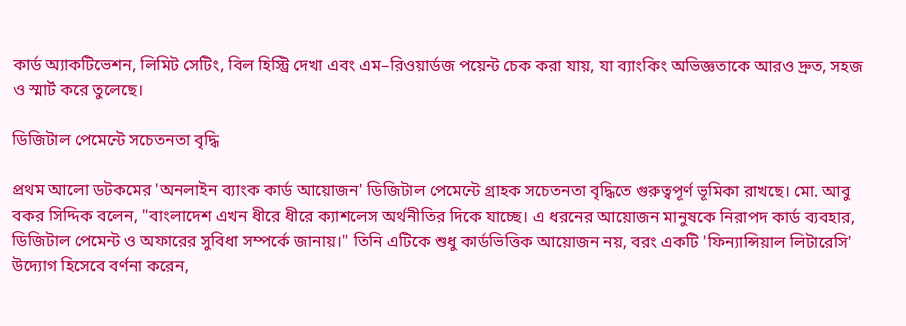কার্ড অ্যাকটিভেশন, লিমিট সেটিং, বিল হিস্ট্রি দেখা এবং এম–রিওয়ার্ডজ পয়েন্ট চেক করা যায়, যা ব্যাংকিং অভিজ্ঞতাকে আরও দ্রুত, সহজ ও স্মার্ট করে তুলেছে।

ডিজিটাল পেমেন্টে সচেতনতা বৃদ্ধি

প্রথম আলো ডটকমের 'অনলাইন ব্যাংক কার্ড আয়োজন' ডিজিটাল পেমেন্টে গ্রাহক সচেতনতা বৃদ্ধিতে গুরুত্বপূর্ণ ভূমিকা রাখছে। মো. আবু বকর সিদ্দিক বলেন, "বাংলাদেশ এখন ধীরে ধীরে ক্যাশলেস অর্থনীতির দিকে যাচ্ছে। এ ধরনের আয়োজন মানুষকে নিরাপদ কার্ড ব্যবহার, ডিজিটাল পেমেন্ট ও অফারের সুবিধা সম্পর্কে জানায়।" তিনি এটিকে শুধু কার্ডভিত্তিক আয়োজন নয়, বরং একটি 'ফিন্যান্সিয়াল লিটারেসি' উদ্যোগ হিসেবে বর্ণনা করেন,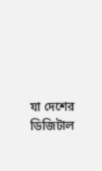যা দেশের ডিজিটাল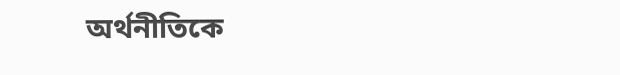অর্থনীতিকে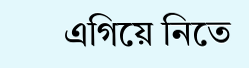এগিয়ে নিতে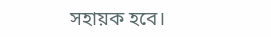সহায়ক হবে।